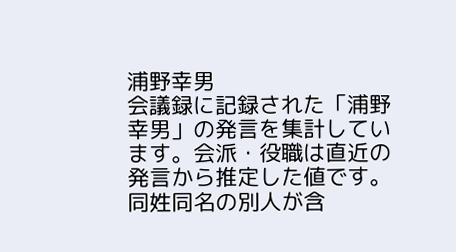浦野幸男
会議録に記録された「浦野幸男」の発言を集計しています。会派・役職は直近の発言から推定した値です。同姓同名の別人が含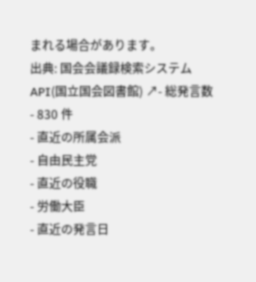まれる場合があります。
出典: 国会会議録検索システム API(国立国会図書館) ↗- 総発言数
- 830 件
- 直近の所属会派
- 自由民主党
- 直近の役職
- 労働大臣
- 直近の発言日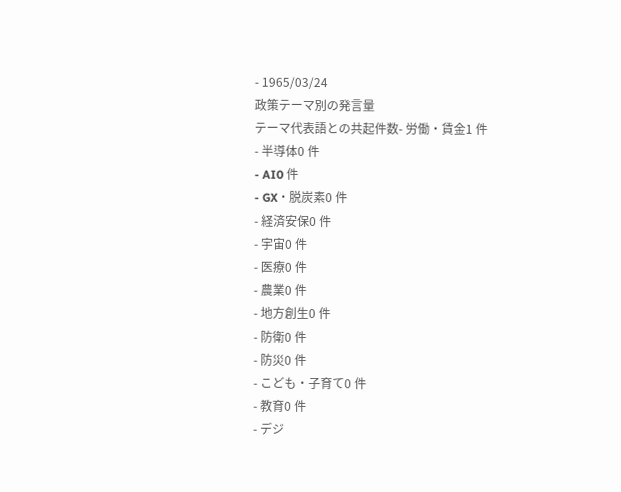- 1965/03/24
政策テーマ別の発言量
テーマ代表語との共起件数- 労働・賃金1 件
- 半導体0 件
- AI0 件
- GX・脱炭素0 件
- 経済安保0 件
- 宇宙0 件
- 医療0 件
- 農業0 件
- 地方創生0 件
- 防衛0 件
- 防災0 件
- こども・子育て0 件
- 教育0 件
- デジ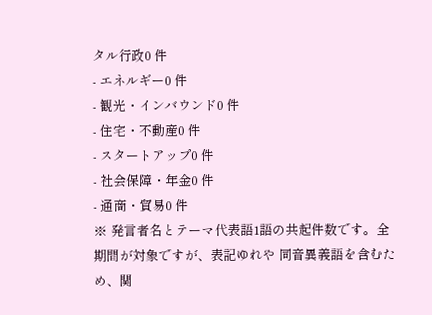タル行政0 件
- エネルギー0 件
- 観光・インバウンド0 件
- 住宅・不動産0 件
- スタートアップ0 件
- 社会保障・年金0 件
- 通商・貿易0 件
※ 発言者名とテーマ代表語1語の共起件数です。全期間が対象ですが、表記ゆれや 同音異義語を含むため、関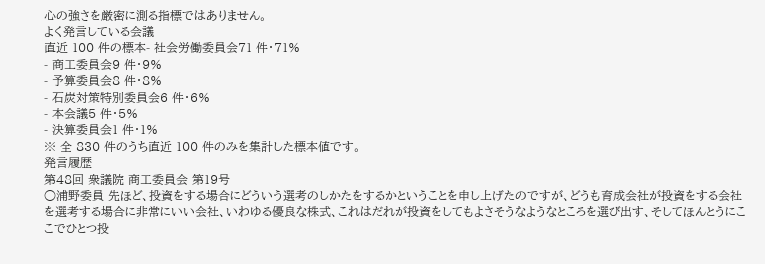心の強さを厳密に測る指標ではありません。
よく発言している会議
直近 100 件の標本- 社会労働委員会71 件・71%
- 商工委員会9 件・9%
- 予算委員会8 件・8%
- 石炭対策特別委員会6 件・6%
- 本会議5 件・5%
- 決算委員会1 件・1%
※ 全 830 件のうち直近 100 件のみを集計した標本値です。
発言履歴
第48回 衆議院 商工委員会 第19号
○浦野委員 先ほど、投資をする場合にどういう選考のしかたをするかということを申し上げたのですが、どうも育成会社が投資をする会社を選考する場合に非常にいい会社、いわゆる優良な株式、これはだれが投資をしてもよさそうなようなところを選び出す、そしてほんとうにここでひとつ投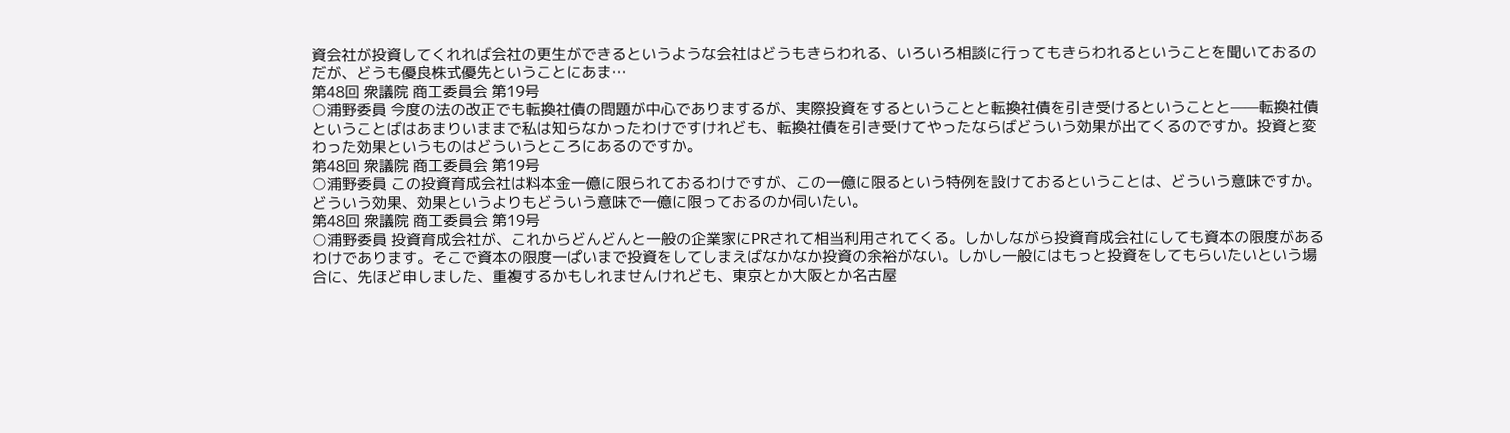資会社が投資してくれれば会社の更生ができるというような会社はどうもきらわれる、いろいろ相談に行ってもきらわれるということを聞いておるのだが、どうも優良株式優先ということにあま…
第48回 衆議院 商工委員会 第19号
○浦野委員 今度の法の改正でも転換社債の問題が中心でありまするが、実際投資をするということと転換社債を引き受けるということと——転換社債ということばはあまりいままで私は知らなかったわけですけれども、転換社債を引き受けてやったならばどういう効果が出てくるのですか。投資と変わった効果というものはどういうところにあるのですか。
第48回 衆議院 商工委員会 第19号
○浦野委員 この投資育成会社は料本金一億に限られておるわけですが、この一億に限るという特例を設けておるということは、どういう意味ですか。どういう効果、効果というよりもどういう意味で一億に限っておるのか伺いたい。
第48回 衆議院 商工委員会 第19号
○浦野委員 投資育成会社が、これからどんどんと一般の企業家にPRされて相当利用されてくる。しかしながら投資育成会社にしても資本の限度があるわけであります。そこで資本の限度一ぱいまで投資をしてしまえばなかなか投資の余裕がない。しかし一般にはもっと投資をしてもらいたいという場合に、先ほど申しました、重複するかもしれませんけれども、東京とか大阪とか名古屋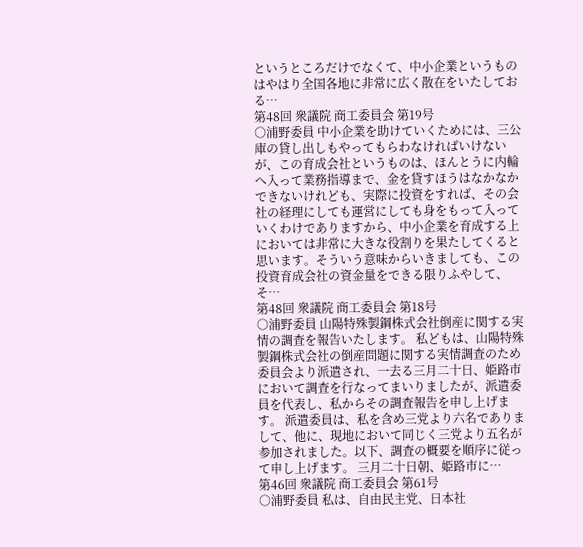というところだけでなくて、中小企業というものはやはり全国各地に非常に広く散在をいたしておる…
第48回 衆議院 商工委員会 第19号
○浦野委員 中小企業を助けていくためには、三公庫の貸し出しもやってもらわなければいけないが、この育成会社というものは、ほんとうに内輪へ入って業務指導まで、金を貸すほうはなかなかできないけれども、実際に投資をすれば、その会社の経理にしても運営にしても身をもって入っていくわけでありますから、中小企業を育成する上においては非常に大きな役割りを果たしてくると思います。そういう意味からいきましても、この投資育成会社の資金量をできる限りふやして、そ…
第48回 衆議院 商工委員会 第18号
○浦野委員 山陽特殊製鋼株式会社倒産に関する実情の調査を報告いたします。 私どもは、山陽特殊製鋼株式会社の倒産問題に関する実情調査のため委員会より派遣され、一去る三月二十日、姫路市において調査を行なってまいりましたが、派遣委員を代表し、私からその調査報告を申し上げます。 派遣委員は、私を含め三党より六名でありまして、他に、現地において同じく三党より五名が参加されました。以下、調査の概要を順序に従って申し上げます。 三月二十日朝、姫路市に…
第46回 衆議院 商工委員会 第61号
○浦野委員 私は、自由民主党、日本社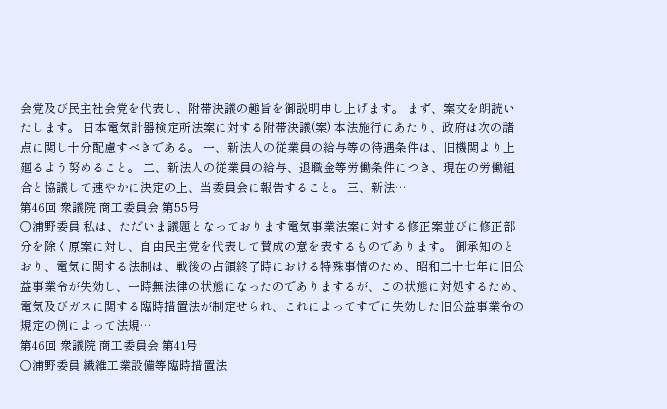会党及び民主社会党を代表し、附帯決議の趣旨を御説明申し上げます。 まず、案文を朗読いたします。 日本電気計器検定所法案に対する附帯決議(案) 本法施行にあたり、政府は次の諸点に関し十分配慮すべきである。 一、新法人の従業員の給与等の待遇条件は、旧機関より上廻るよう努めること。 二、新法人の従業員の給与、退職金等労働条件につき、現在の労働組合と協議して速やかに決定の上、当委員会に報告すること。 三、新法…
第46回 衆議院 商工委員会 第55号
○浦野委員 私は、ただいま議題となっております電気事業法案に対する修正案並びに修正部分を除く原案に対し、自由民主党を代表して賛成の意を表するものであります。 御承知のとおり、電気に関する法制は、戦後の占領終了時における特殊事情のため、昭和二十七年に旧公益事業令が失効し、一時無法律の状態になったのでありまするが、この状態に対処するため、電気及びガスに関する臨時措置法が制定せられ、これによってすでに失効した旧公益事業令の規定の例によって法規…
第46回 衆議院 商工委員会 第41号
○浦野委員 繊維工業設備等臨時措置法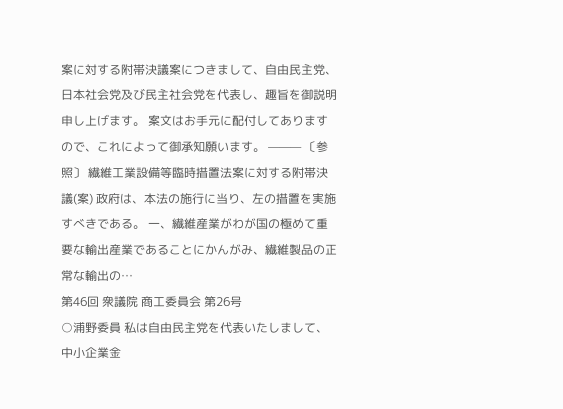案に対する附帯決議案につきまして、自由民主党、日本社会党及び民主社会党を代表し、趣旨を御説明申し上げます。 案文はお手元に配付してありますので、これによって御承知願います。 ——— 〔参照〕 繊維工業設備等臨時措置法案に対する附帯決議(案) 政府は、本法の施行に当り、左の措置を実施すべきである。 一、繊維産業がわが国の極めて重要な輸出産業であることにかんがみ、繊維製品の正常な輸出の…
第46回 衆議院 商工委員会 第26号
○浦野委員 私は自由民主党を代表いたしまして、中小企業金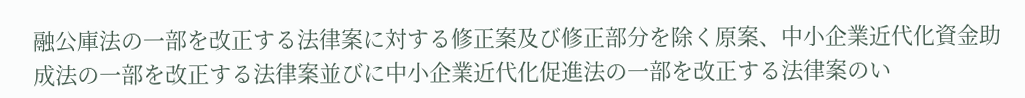融公庫法の一部を改正する法律案に対する修正案及び修正部分を除く原案、中小企業近代化資金助成法の一部を改正する法律案並びに中小企業近代化促進法の一部を改正する法律案のい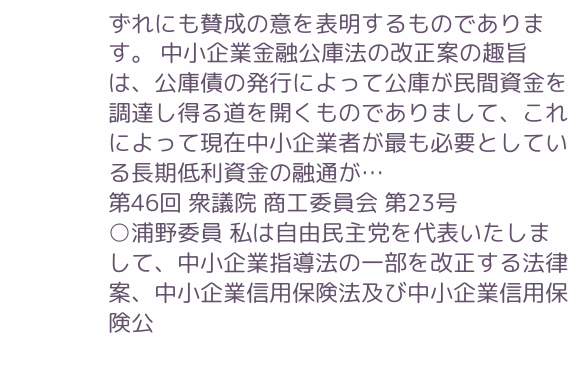ずれにも賛成の意を表明するものであります。 中小企業金融公庫法の改正案の趣旨は、公庫債の発行によって公庫が民間資金を調達し得る道を開くものでありまして、これによって現在中小企業者が最も必要としている長期低利資金の融通が…
第46回 衆議院 商工委員会 第23号
○浦野委員 私は自由民主党を代表いたしまして、中小企業指導法の一部を改正する法律案、中小企業信用保険法及び中小企業信用保険公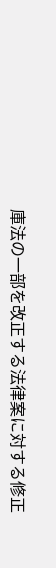庫法の一部を改正する法律案に対する修正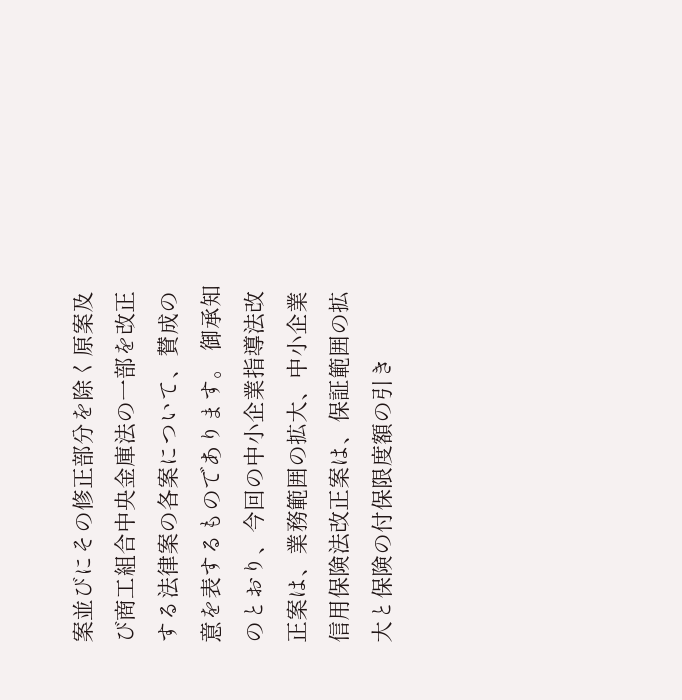案並びにその修正部分を除く原案及び商工組合中央金庫法の一部を改正する法律案の各案について、賛成の意を表するものであります。 御承知のとおり、今回の中小企業指導法改正案は、業務範囲の拡大、中小企業信用保険法改正案は、保証範囲の拡大と保険の付保限度額の引き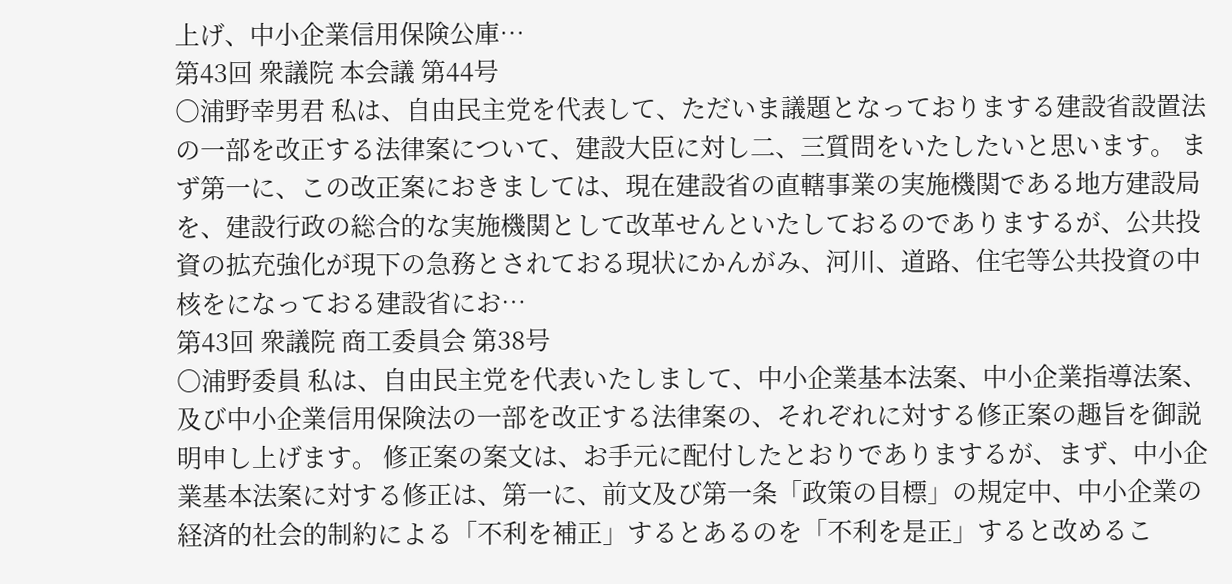上げ、中小企業信用保険公庫…
第43回 衆議院 本会議 第44号
○浦野幸男君 私は、自由民主党を代表して、ただいま議題となっておりまする建設省設置法の一部を改正する法律案について、建設大臣に対し二、三質問をいたしたいと思います。 まず第一に、この改正案におきましては、現在建設省の直轄事業の実施機関である地方建設局を、建設行政の総合的な実施機関として改革せんといたしておるのでありまするが、公共投資の拡充強化が現下の急務とされておる現状にかんがみ、河川、道路、住宅等公共投資の中核をになっておる建設省にお…
第43回 衆議院 商工委員会 第38号
○浦野委員 私は、自由民主党を代表いたしまして、中小企業基本法案、中小企業指導法案、及び中小企業信用保険法の一部を改正する法律案の、それぞれに対する修正案の趣旨を御説明申し上げます。 修正案の案文は、お手元に配付したとおりでありまするが、まず、中小企業基本法案に対する修正は、第一に、前文及び第一条「政策の目標」の規定中、中小企業の経済的社会的制約による「不利を補正」するとあるのを「不利を是正」すると改めるこ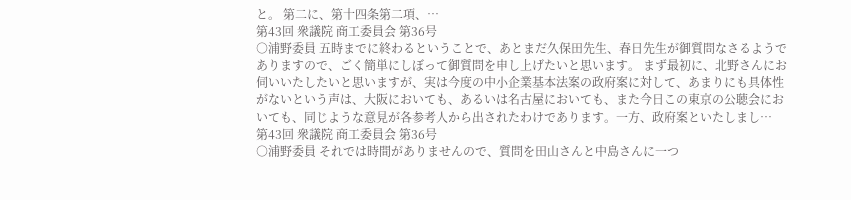と。 第二に、第十四条第二項、…
第43回 衆議院 商工委員会 第36号
○浦野委員 五時までに終わるということで、あとまだ久保田先生、春日先生が御質問なさるようでありますので、ごく簡単にしぼって御質問を申し上げたいと思います。 まず最初に、北野さんにお伺いいたしたいと思いますが、実は今度の中小企業基本法案の政府案に対して、あまりにも具体性がないという声は、大阪においても、あるいは名古屋においても、また今日この東京の公聴会においても、同じような意見が各参考人から出されたわけであります。一方、政府案といたしまし…
第43回 衆議院 商工委員会 第36号
○浦野委員 それでは時間がありませんので、質問を田山さんと中島さんに一つ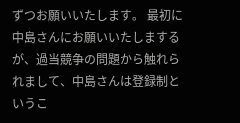ずつお願いいたします。 最初に中島さんにお願いいたしまするが、過当競争の問題から触れられまして、中島さんは登録制というこ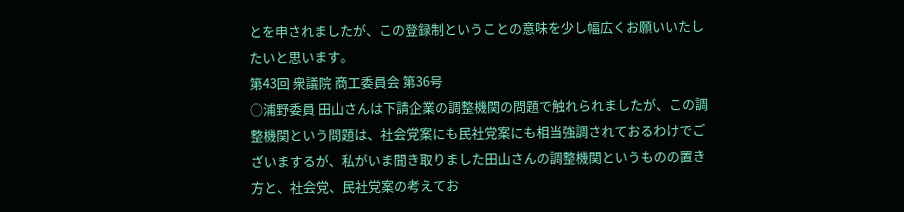とを申されましたが、この登録制ということの意味を少し幅広くお願いいたしたいと思います。
第43回 衆議院 商工委員会 第36号
○浦野委員 田山さんは下請企業の調整機関の問題で触れられましたが、この調整機関という問題は、社会党案にも民社党案にも相当強調されておるわけでございまするが、私がいま聞き取りました田山さんの調整機関というものの置き方と、社会党、民社党案の考えてお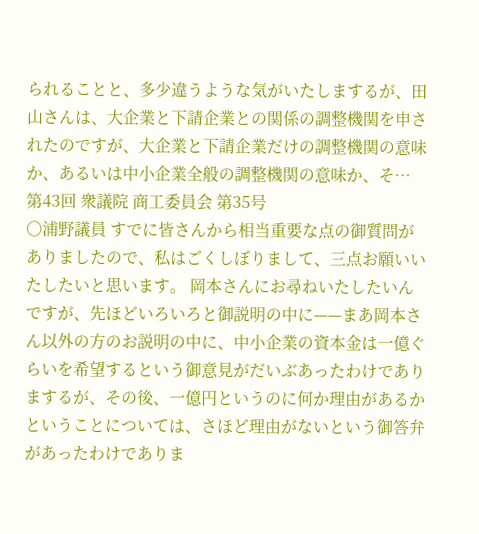られることと、多少違うような気がいたしまするが、田山さんは、大企業と下請企業との関係の調整機関を申されたのですが、大企業と下請企業だけの調整機関の意味か、あるいは中小企業全般の調整機関の意味か、そ…
第43回 衆議院 商工委員会 第35号
○浦野議員 すでに皆さんから相当重要な点の御質問がありましたので、私はごくしぼりまして、三点お願いいたしたいと思います。 岡本さんにお尋ねいたしたいんですが、先ほどいろいろと御説明の中に——まあ岡本さん以外の方のお説明の中に、中小企業の資本金は一億ぐらいを希望するという御意見がだいぶあったわけでありまするが、その後、一億円というのに何か理由があるかということについては、さほど理由がないという御答弁があったわけでありま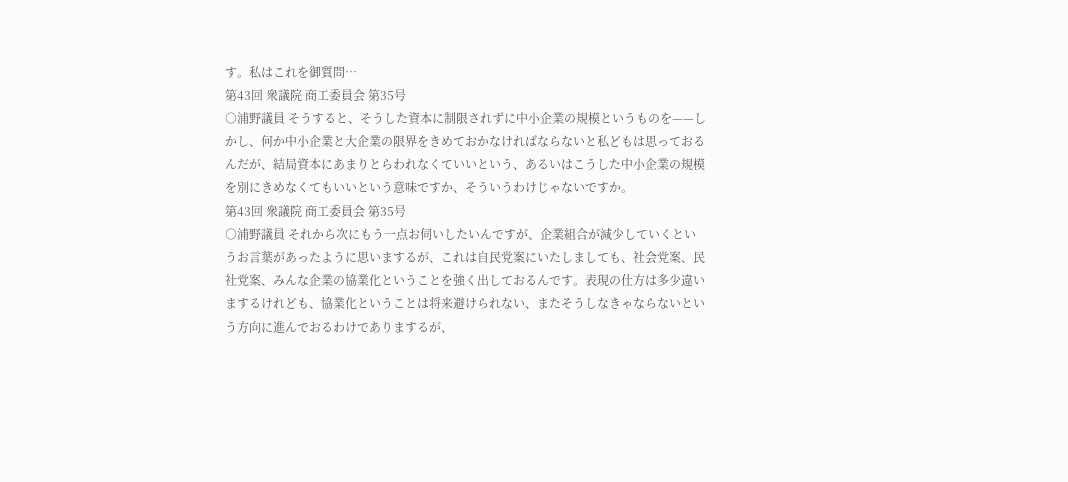す。私はこれを御質問…
第43回 衆議院 商工委員会 第35号
○浦野議員 そうすると、そうした資本に制限されずに中小企業の規模というものを——しかし、何か中小企業と大企業の限界をきめておかなければならないと私どもは思っておるんだが、結局資本にあまりとらわれなくていいという、あるいはこうした中小企業の規模を別にきめなくてもいいという意味ですか、そういうわけじゃないですか。
第43回 衆議院 商工委員会 第35号
○浦野議員 それから次にもう一点お伺いしたいんですが、企業組合が減少していくというお言葉があったように思いまするが、これは自民党案にいたしましても、社会党案、民社党案、みんな企業の協業化ということを強く出しておるんです。表現の仕方は多少違いまするけれども、協業化ということは将来避けられない、またそうしなきゃならないという方向に進んでおるわけでありまするが、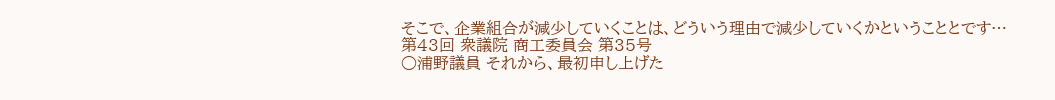そこで、企業組合が減少していくことは、どういう理由で減少していくかということとです…
第43回 衆議院 商工委員会 第35号
○浦野議員 それから、最初申し上げた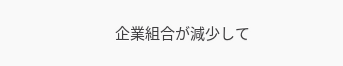企業組合が減少して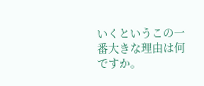いくというこの一番大きな理由は何ですか。